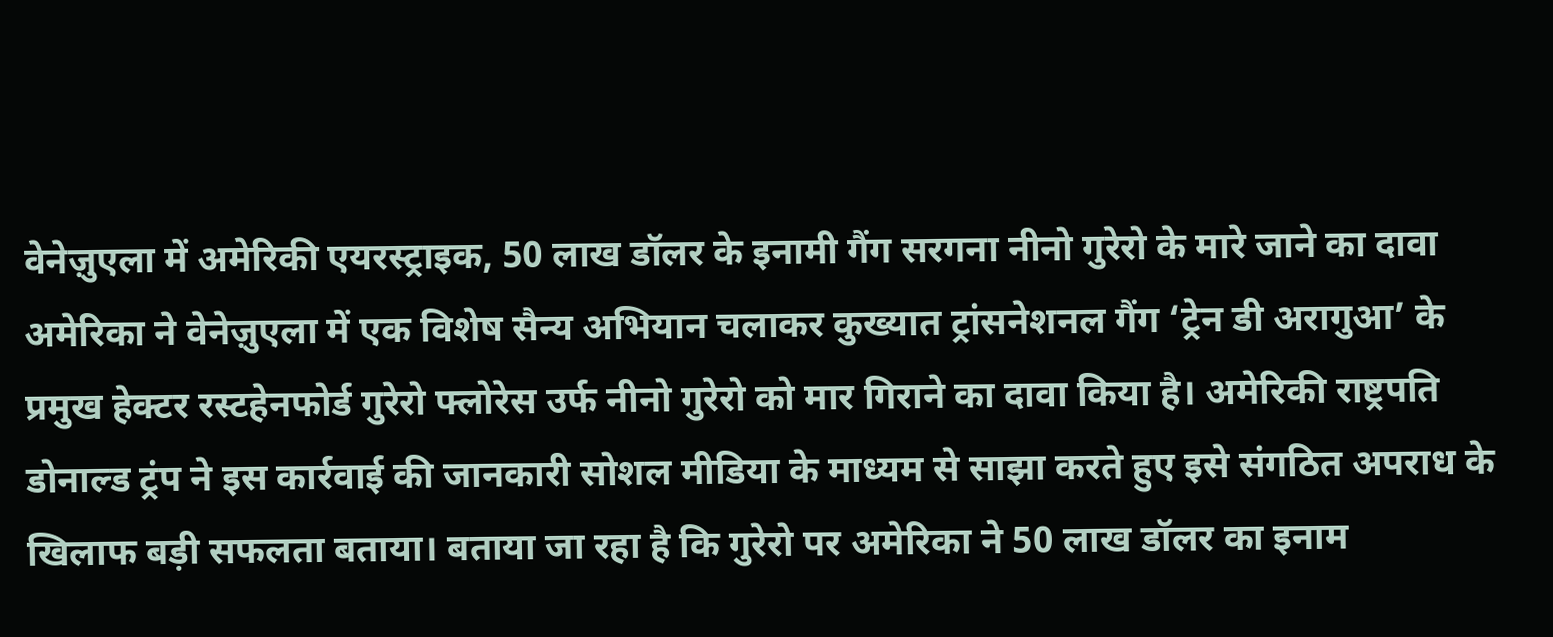वेनेज़ुएला में अमेरिकी एयरस्ट्राइक, 50 लाख डॉलर के इनामी गैंग सरगना नीनो गुरेरो के मारे जाने का दावा
अमेरिका ने वेनेज़ुएला में एक विशेष सैन्य अभियान चलाकर कुख्यात ट्रांसनेशनल गैंग ‘ट्रेन डी अरागुआ’ के प्रमुख हेक्टर रस्टहेनफोर्ड गुरेरो फ्लोरेस उर्फ नीनो गुरेरो को मार गिराने का दावा किया है। अमेरिकी राष्ट्रपति डोनाल्ड ट्रंप ने इस कार्रवाई की जानकारी सोशल मीडिया के माध्यम से साझा करते हुए इसे संगठित अपराध के खिलाफ बड़ी सफलता बताया। बताया जा रहा है कि गुरेरो पर अमेरिका ने 50 लाख डॉलर का इनाम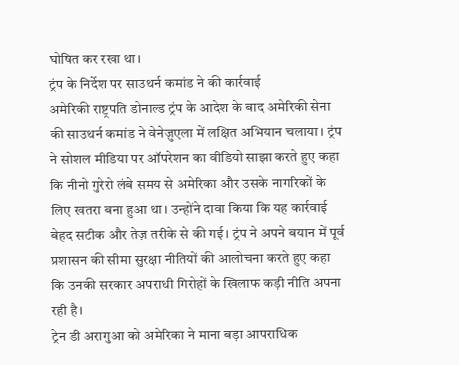घोषित कर रखा था।
ट्रंप के निर्देश पर साउथर्न कमांड ने की कार्रवाई
अमेरिकी राष्ट्रपति डोनाल्ड ट्रंप के आदेश के बाद अमेरिकी सेना की साउथर्न कमांड ने वेनेज़ुएला में लक्षित अभियान चलाया। ट्रंप ने सोशल मीडिया पर ऑपरेशन का वीडियो साझा करते हुए कहा कि नीनो गुरेरो लंबे समय से अमेरिका और उसके नागरिकों के लिए खतरा बना हुआ था। उन्होंने दावा किया कि यह कार्रवाई बेहद सटीक और तेज़ तरीके से की गई। ट्रंप ने अपने बयान में पूर्व प्रशासन की सीमा सुरक्षा नीतियों की आलोचना करते हुए कहा कि उनकी सरकार अपराधी गिरोहों के खिलाफ कड़ी नीति अपना रही है।
ट्रेन डी अरागुआ को अमेरिका ने माना बड़ा आपराधिक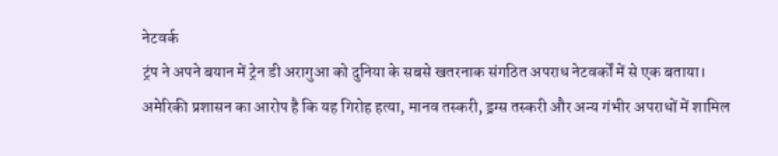नेटवर्क
ट्रंप ने अपने बयान में ट्रेन डी अरागुआ को दुनिया के सबसे खतरनाक संगठित अपराध नेटवर्कों में से एक बताया। अमेरिकी प्रशासन का आरोप है कि यह गिरोह हत्या, मानव तस्करी, ड्रग्स तस्करी और अन्य गंभीर अपराधों में शामिल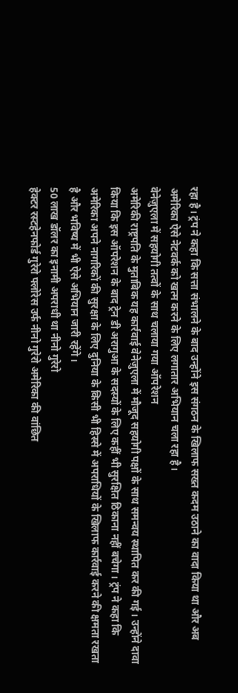रहा है। ट्रंप ने कहा कि सत्ता संभालने के बाद उन्होंने इस संगठन के खिलाफ सख्त कदम उठाने का वादा किया था और अब अमेरिका ऐसे नेटवर्क को खत्म करने के लिए लगातार अभियान चला रहा है।
वेनेज़ुएला में सहयोगी तत्वों के साथ चलाया गया ऑपरेशन
अमेरिकी राष्ट्रपति के मुताबिक यह कार्रवाई वेनेज़ुएला में मौजूद सहयोगी पक्षों के साथ समन्वय स्थापित कर की गई। उन्होंने दावा किया कि इस ऑपरेशन के बाद ट्रेन डी अरागुआ के सदस्यों के लिए कहीं भी सुरक्षित ठिकाना नहीं बचेगा। ट्रंप ने कहा कि अमेरिका अपने नागरिकों की सुरक्षा के लिए दुनिया के किसी भी हिस्से में अपराधियों के खिलाफ कार्रवाई करने की क्षमता रखता है और भविष्य में भी ऐसे अभियान जारी रहेंगे।
50 लाख डॉलर का इनामी अपराधी था नीनो गुरेरो
हेक्टर रस्टहेनफोर्ड गुरेरो फ्लोरेस उर्फ नीनो गुरेरो अमेरिका की वांछित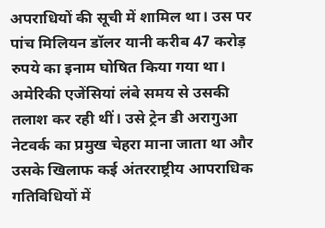अपराधियों की सूची में शामिल था। उस पर पांच मिलियन डॉलर यानी करीब 47 करोड़ रुपये का इनाम घोषित किया गया था। अमेरिकी एजेंसियां लंबे समय से उसकी तलाश कर रही थीं। उसे ट्रेन डी अरागुआ नेटवर्क का प्रमुख चेहरा माना जाता था और उसके खिलाफ कई अंतरराष्ट्रीय आपराधिक गतिविधियों में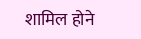शामिल होने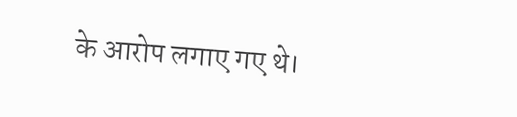के आरोप लगाए गए थे।